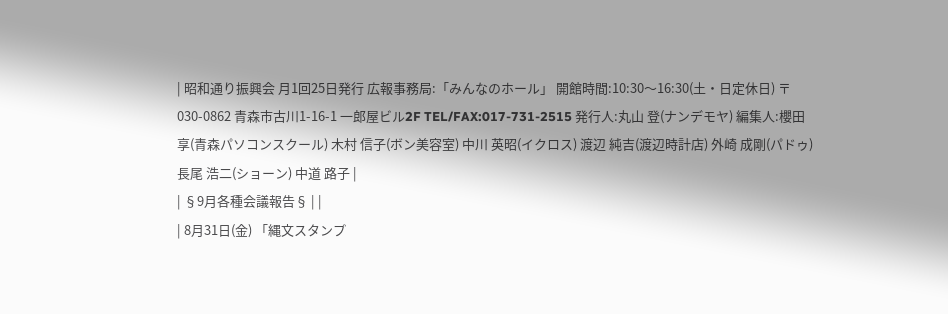| 昭和通り振興会 月1回25日発行 広報事務局:「みんなのホール」 開館時間:10:30〜16:30(土・日定休日) 〒030-0862 青森市古川1-16-1 一郎屋ビル2F TEL/FAX:017-731-2515 発行人:丸山 登(ナンデモヤ) 編集人:櫻田 享(青森パソコンスクール) 木村 信子(ボン美容室) 中川 英昭(イクロス) 渡辺 純吉(渡辺時計店) 外崎 成剛(パドゥ) 長尾 浩二(ショーン) 中道 路子 |
| §9月各種会議報告§ | |
| 8月31日(金) 「縄文スタンプ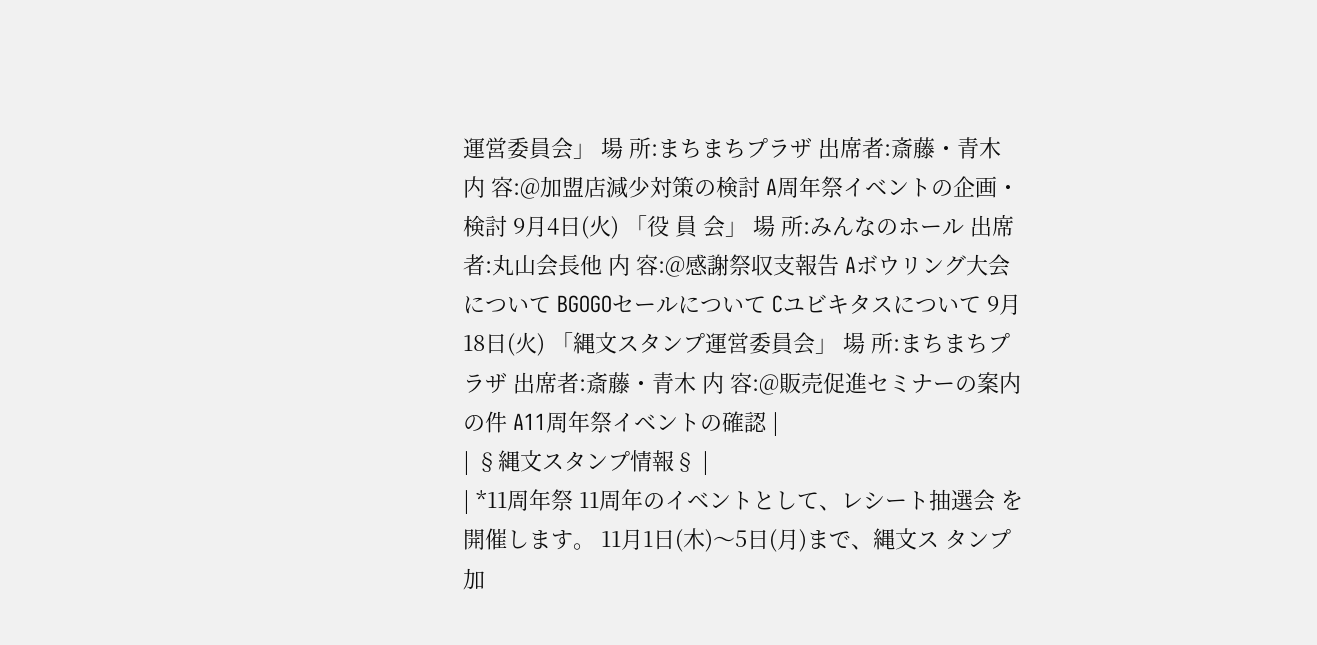運営委員会」 場 所:まちまちプラザ 出席者:斎藤・青木 内 容:@加盟店減少対策の検討 A周年祭イベントの企画・検討 9月4日(火) 「役 員 会」 場 所:みんなのホール 出席者:丸山会長他 内 容:@感謝祭収支報告 Aボウリング大会について BGOGOセールについて Cユビキタスについて 9月18日(火) 「縄文スタンプ運営委員会」 場 所:まちまちプラザ 出席者:斎藤・青木 内 容:@販売促進セミナーの案内の件 A11周年祭イベントの確認 |
| §縄文スタンプ情報§ |
| *11周年祭 11周年のイベントとして、レシート抽選会 を開催します。 11月1日(木)〜5日(月)まで、縄文ス タンプ加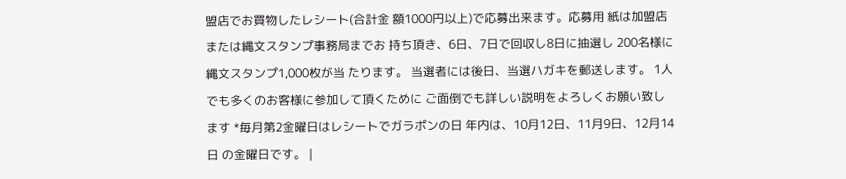盟店でお買物したレシート(合計金 額1000円以上)で応募出来ます。応募用 紙は加盟店または縄文スタンプ事務局までお 持ち頂き、6日、7日で回収し8日に抽選し 200名様に縄文スタンプ1,000枚が当 たります。 当選者には後日、当選ハガキを郵送します。 1人でも多くのお客様に参加して頂くために ご面倒でも詳しい説明をよろしくお願い致し ます *毎月第2金曜日はレシートでガラポンの日 年内は、10月12日、11月9日、12月14日 の金曜日です。 |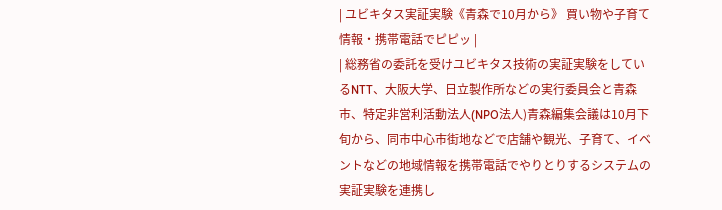| ユビキタス実証実験《青森で10月から》 買い物や子育て情報・携帯電話でピピッ |
| 総務省の委託を受けユビキタス技術の実証実験をしているNTT、大阪大学、日立製作所などの実行委員会と青森市、特定非営利活動法人(NPO法人)青森編集会議は10月下旬から、同市中心市街地などで店舗や観光、子育て、イベントなどの地域情報を携帯電話でやりとりするシステムの実証実験を連携し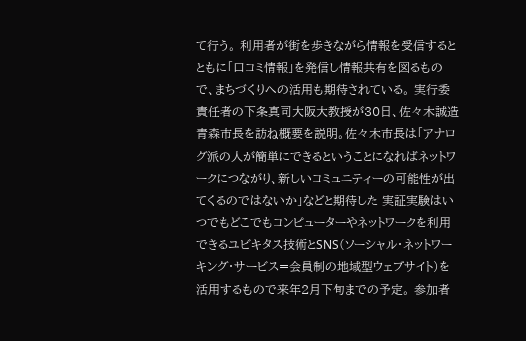て行う。 利用者が街を歩きながら情報を受信するとともに「口コミ情報」を発信し情報共有を図るもので、まちづくりへの活用も期待されている。 実行委責任者の下条真司大阪大教授が30日、佐々木誠造青森市長を訪ね概要を説明。佐々木市長は「アナログ派の人が簡単にできるということになればネットワークにつながり、新しいコミュニティーの可能性が出てくるのではないか」などと期待した 実証実験はいつでもどこでもコンピューターやネットワークを利用できるユビキタス技術とSNS(ソーシャル・ネットワーキング・サービス=会員制の地域型ウェブサイト)を活用するもので来年2月下旬までの予定。 参加者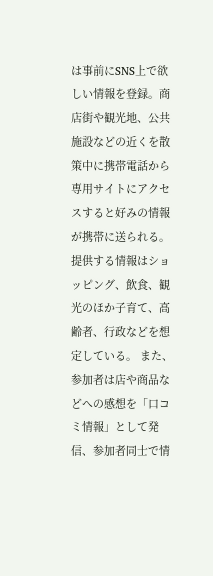は事前にSNS上で欲しい情報を登録。商店街や観光地、公共施設などの近くを散策中に携帯電話から専用サイトにアクセスすると好みの情報が携帯に送られる。提供する情報はショッピング、飲食、観光のほか子育て、高齢者、行政などを想定している。 また、参加者は店や商品などへの感想を「口コミ情報」として発信、参加者同士で情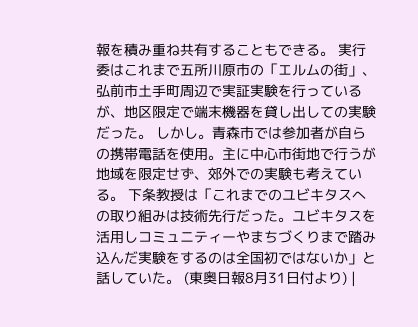報を積み重ね共有することもできる。 実行委はこれまで五所川原市の「エルムの街」、弘前市土手町周辺で実証実験を行っているが、地区限定で端末機器を貸し出しての実験だった。 しかし。青森市では参加者が自らの携帯電話を使用。主に中心市街地で行うが地域を限定せず、郊外での実験も考えている。 下条教授は「これまでのユビキタスへの取り組みは技術先行だった。ユビキタスを活用しコミュニティーやまちづくりまで踏み込んだ実験をするのは全国初ではないか」と話していた。 (東奥日報8月31日付より) |